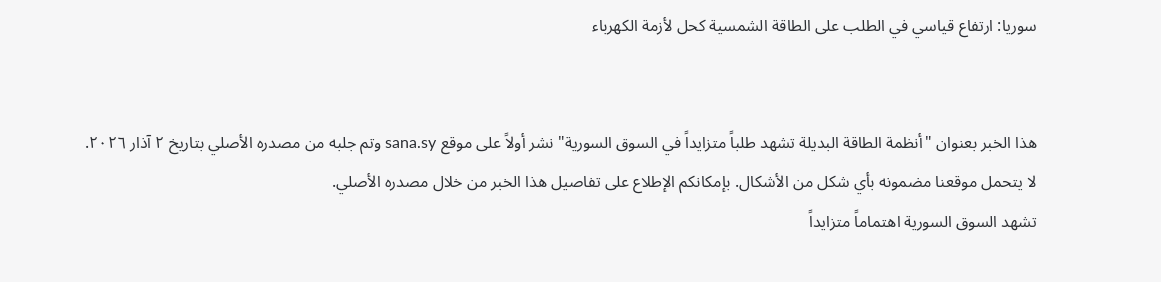سوريا: ارتفاع قياسي في الطلب على الطاقة الشمسية كحل لأزمة الكهرباء


هذا الخبر بعنوان "أنظمة الطاقة البديلة تشهد طلباً متزايداً في السوق السورية" نشر أولاً على موقع sana.sy وتم جلبه من مصدره الأصلي بتاريخ ٢ آذار ٢٠٢٦.
لا يتحمل موقعنا مضمونه بأي شكل من الأشكال. بإمكانكم الإطلاع على تفاصيل هذا الخبر من خلال مصدره الأصلي.
تشهد السوق السورية اهتماماً متزايداً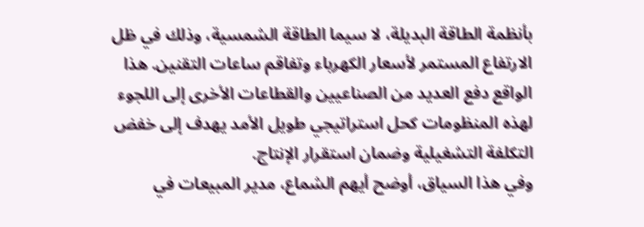بأنظمة الطاقة البديلة، لا سيما الطاقة الشمسية، وذلك في ظل الارتفاع المستمر لأسعار الكهرباء وتفاقم ساعات التقنين. هذا الواقع دفع العديد من الصناعيين والقطاعات الأخرى إلى اللجوء لهذه المنظومات كحل استراتيجي طويل الأمد يهدف إلى خفض التكلفة التشغيلية وضمان استقرار الإنتاج.
وفي هذا السياق، أوضح أيهم الشماع، مدير المبيعات في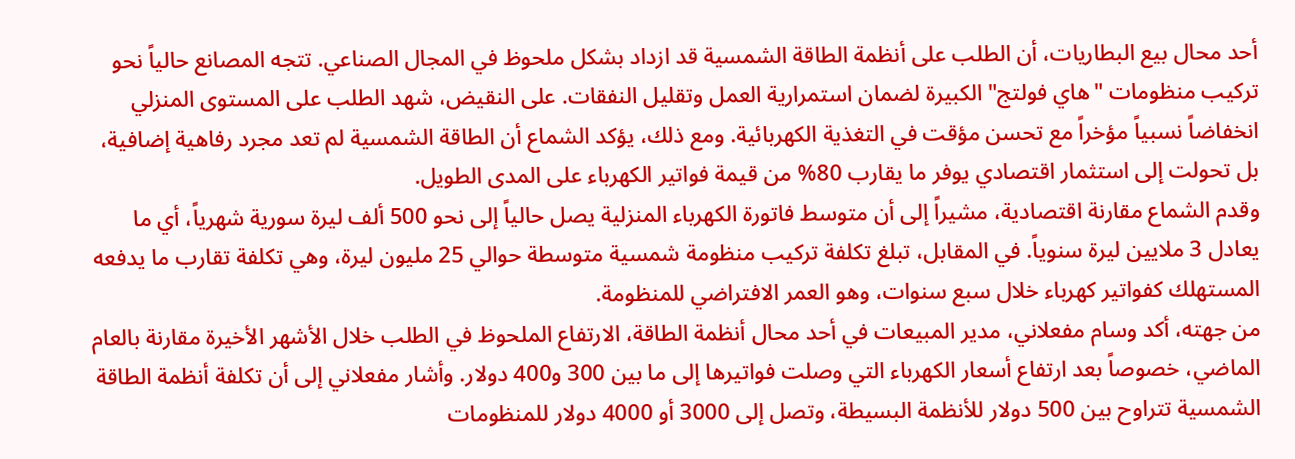أحد محال بيع البطاريات، أن الطلب على أنظمة الطاقة الشمسية قد ازداد بشكل ملحوظ في المجال الصناعي. تتجه المصانع حالياً نحو تركيب منظومات "هاي فولتج" الكبيرة لضمان استمرارية العمل وتقليل النفقات. على النقيض، شهد الطلب على المستوى المنزلي انخفاضاً نسبياً مؤخراً مع تحسن مؤقت في التغذية الكهربائية. ومع ذلك، يؤكد الشماع أن الطاقة الشمسية لم تعد مجرد رفاهية إضافية، بل تحولت إلى استثمار اقتصادي يوفر ما يقارب 80% من قيمة فواتير الكهرباء على المدى الطويل.
وقدم الشماع مقارنة اقتصادية، مشيراً إلى أن متوسط فاتورة الكهرباء المنزلية يصل حالياً إلى نحو 500 ألف ليرة سورية شهرياً، أي ما يعادل 3 ملايين ليرة سنوياً. في المقابل، تبلغ تكلفة تركيب منظومة شمسية متوسطة حوالي 25 مليون ليرة، وهي تكلفة تقارب ما يدفعه المستهلك كفواتير كهرباء خلال سبع سنوات، وهو العمر الافتراضي للمنظومة.
من جهته، أكد وسام مفعلاني، مدير المبيعات في أحد محال أنظمة الطاقة، الارتفاع الملحوظ في الطلب خلال الأشهر الأخيرة مقارنة بالعام الماضي، خصوصاً بعد ارتفاع أسعار الكهرباء التي وصلت فواتيرها إلى ما بين 300 و400 دولار. وأشار مفعلاني إلى أن تكلفة أنظمة الطاقة الشمسية تتراوح بين 500 دولار للأنظمة البسيطة، وتصل إلى 3000 أو 4000 دولار للمنظومات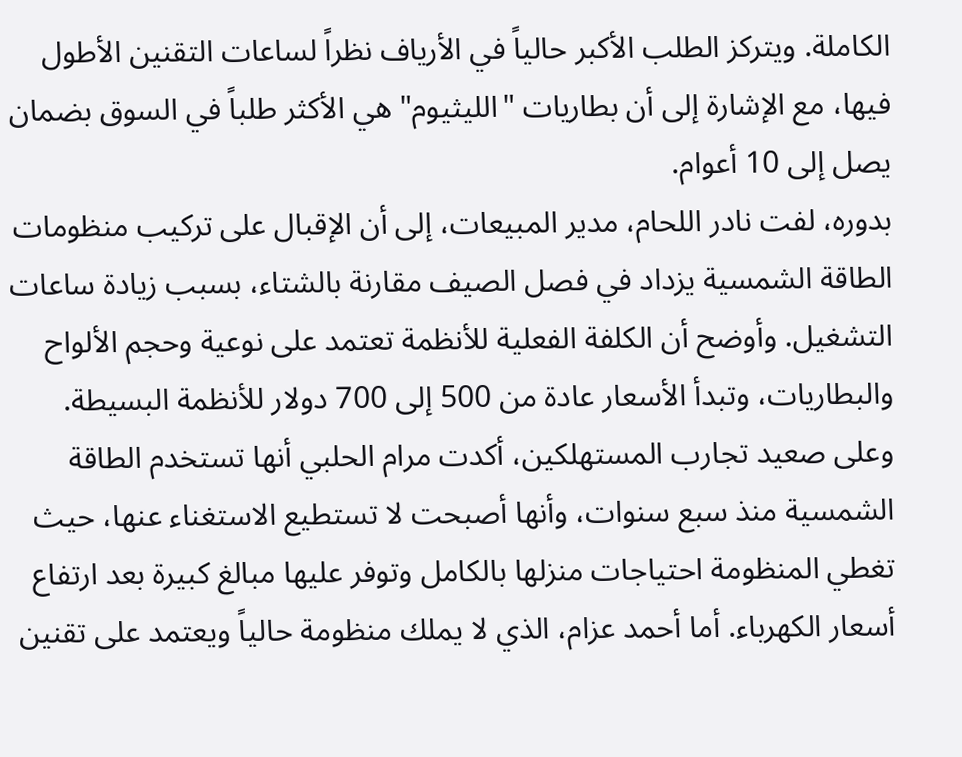الكاملة. ويتركز الطلب الأكبر حالياً في الأرياف نظراً لساعات التقنين الأطول فيها، مع الإشارة إلى أن بطاريات "الليثيوم" هي الأكثر طلباً في السوق بضمان يصل إلى 10 أعوام.
بدوره، لفت نادر اللحام، مدير المبيعات، إلى أن الإقبال على تركيب منظومات الطاقة الشمسية يزداد في فصل الصيف مقارنة بالشتاء، بسبب زيادة ساعات التشغيل. وأوضح أن الكلفة الفعلية للأنظمة تعتمد على نوعية وحجم الألواح والبطاريات، وتبدأ الأسعار عادة من 500 إلى 700 دولار للأنظمة البسيطة.
وعلى صعيد تجارب المستهلكين، أكدت مرام الحلبي أنها تستخدم الطاقة الشمسية منذ سبع سنوات، وأنها أصبحت لا تستطيع الاستغناء عنها، حيث تغطي المنظومة احتياجات منزلها بالكامل وتوفر عليها مبالغ كبيرة بعد ارتفاع أسعار الكهرباء. أما أحمد عزام، الذي لا يملك منظومة حالياً ويعتمد على تقنين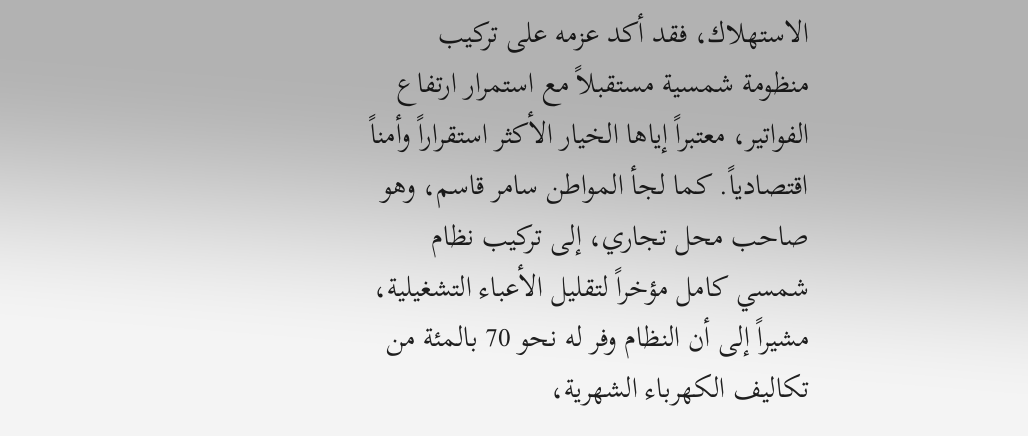الاستهلاك، فقد أكد عزمه على تركيب منظومة شمسية مستقبلاً مع استمرار ارتفاع الفواتير، معتبراً إياها الخيار الأكثر استقراراً وأمناً اقتصادياً. كما لجأ المواطن سامر قاسم، وهو صاحب محل تجاري، إلى تركيب نظام شمسي كامل مؤخراً لتقليل الأعباء التشغيلية، مشيراً إلى أن النظام وفر له نحو 70 بالمئة من تكاليف الكهرباء الشهرية،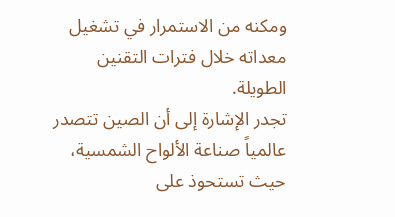ومكنه من الاستمرار في تشغيل معداته خلال فترات التقنين الطويلة.
تجدر الإشارة إلى أن الصين تتصدر عالمياً صناعة الألواح الشمسية، حيث تستحوذ على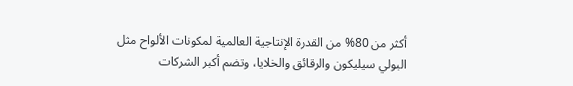أكثر من 80% من القدرة الإنتاجية العالمية لمكونات الألواح مثل البولي سيليكون والرقائق والخلايا، وتضم أكبر الشركات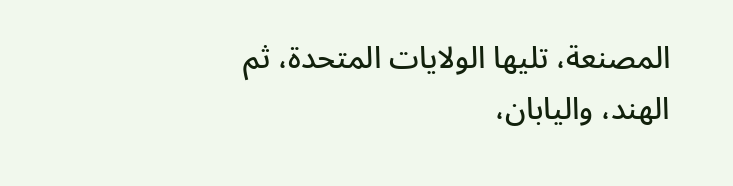المصنعة، تليها الولايات المتحدة، ثم الهند، واليابان،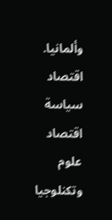وألمانيا.
اقتصاد
سياسة
اقتصاد
علوم وتكنلوجيا